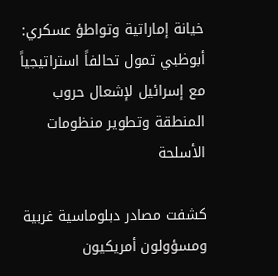خيانة إماراتية وتواطؤ عسكري: أبوظبي تمول تحالفاً استراتيجياً مع إسرائيل لإشعال حروب المنطقة وتطوير منظومات الأسلحة

كشفت مصادر دبلوماسية غربية ومسؤولون أمريكيون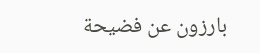بارزون عن فضيحة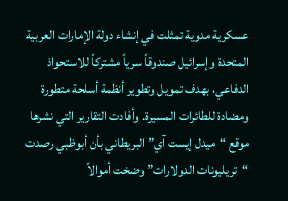عسكرية مدوية تمثلت في إنشاء دولة الإمارات العربية المتحدة وإسرائيل صندوقاً سرياً مشتركاً للاستحواذ الدفاعي، بهدف تمويل وتطوير أنظمة أسلحة متطورة ومضادة للطائرات المسيرة. وأفادت التقارير التي نشرها موقع “ميدل إيست آي” البريطاني بأن أبوظبي رصدت “تريليونات الدولارات” وضخت أموالاً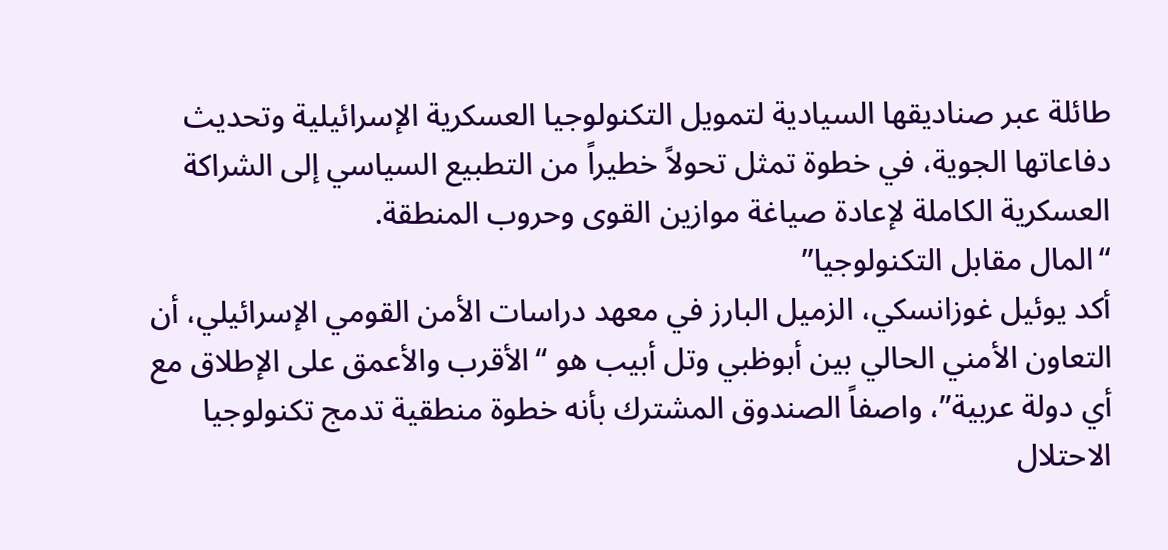طائلة عبر صناديقها السيادية لتمويل التكنولوجيا العسكرية الإسرائيلية وتحديث دفاعاتها الجوية، في خطوة تمثل تحولاً خطيراً من التطبيع السياسي إلى الشراكة العسكرية الكاملة لإعادة صياغة موازين القوى وحروب المنطقة.
“المال مقابل التكنولوجيا”
أكد يوئيل غوزانسكي، الزميل البارز في معهد دراسات الأمن القومي الإسرائيلي، أن التعاون الأمني الحالي بين أبوظبي وتل أبيب هو “الأقرب والأعمق على الإطلاق مع أي دولة عربية”، واصفاً الصندوق المشترك بأنه خطوة منطقية تدمج تكنولوجيا الاحتلال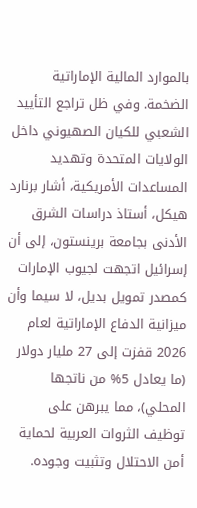بالموارد المالية الإماراتية الضخمة. وفي ظل تراجع التأييد الشعبي للكيان الصهيوني داخل الولايات المتحدة وتهديد المساعدات الأمريكية، أشار برنارد هيكل، أستاذ دراسات الشرق الأدنى بجامعة برينستون، إلى أن إسرائيل اتجهت لجيوب الإمارات كمصدر تمويل بديل، لا سيما وأن ميزانية الدفاع الإماراتية لعام 2026 قفزت إلى 27 مليار دولار (ما يعادل 5% من ناتجها المحلي)، مما يبرهن على توظيف الثروات العربية لحماية أمن الاحتلال وتثبيت وجوده.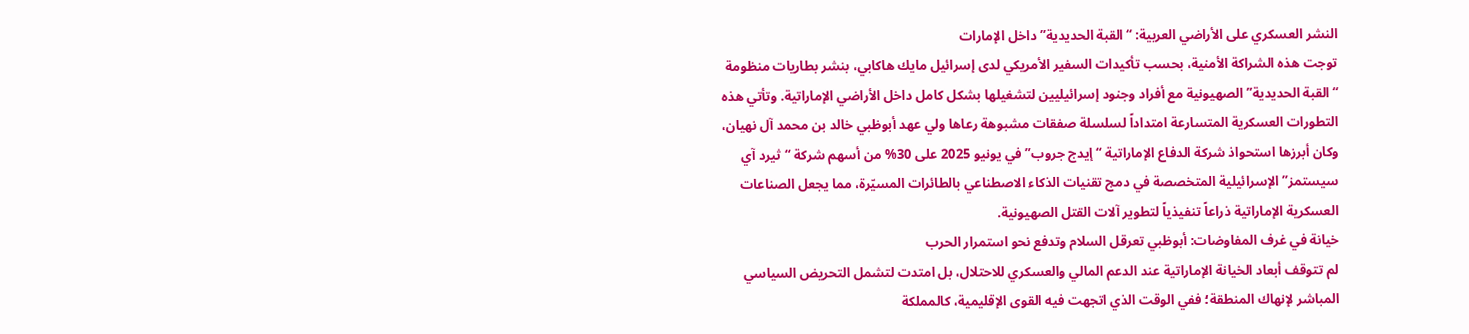النشر العسكري على الأراضي العربية: “القبة الحديدية” داخل الإمارات
توجت هذه الشراكة الأمنية، بحسب تأكيدات السفير الأمريكي لدى إسرائيل مايك هاكابي، بنشر بطاريات منظومة “القبة الحديدية” الصهيونية مع أفراد وجنود إسرائيليين لتشغيلها بشكل كامل داخل الأراضي الإماراتية. وتأتي هذه التطورات العسكرية المتسارعة امتداداً لسلسلة صفقات مشبوهة رعاها ولي عهد أبوظبي خالد بن محمد آل نهيان، وكان أبرزها استحواذ شركة الدفاع الإماراتية “إيدج جروب” في يونيو 2025 على 30% من أسهم شركة “ثيرد آي سيستمز” الإسرائيلية المتخصصة في دمج تقنيات الذكاء الاصطناعي بالطائرات المسيّرة، مما يجعل الصناعات العسكرية الإماراتية ذراعاً تنفيذياً لتطوير آلات القتل الصهيونية.
خيانة في غرف المفاوضات: أبوظبي تعرقل السلام وتدفع نحو استمرار الحرب
لم تتوقف أبعاد الخيانة الإماراتية عند الدعم المالي والعسكري للاحتلال، بل امتدت لتشمل التحريض السياسي المباشر لإنهاك المنطقة؛ ففي الوقت الذي اتجهت فيه القوى الإقليمية، كالمملكة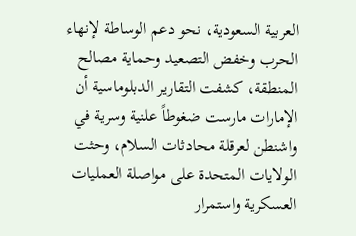العربية السعودية، نحو دعم الوساطة لإنهاء الحرب وخفض التصعيد وحماية مصالح المنطقة، كشفت التقارير الدبلوماسية أن الإمارات مارست ضغوطاً علنية وسرية في واشنطن لعرقلة محادثات السلام، وحثت الولايات المتحدة على مواصلة العمليات العسكرية واستمرار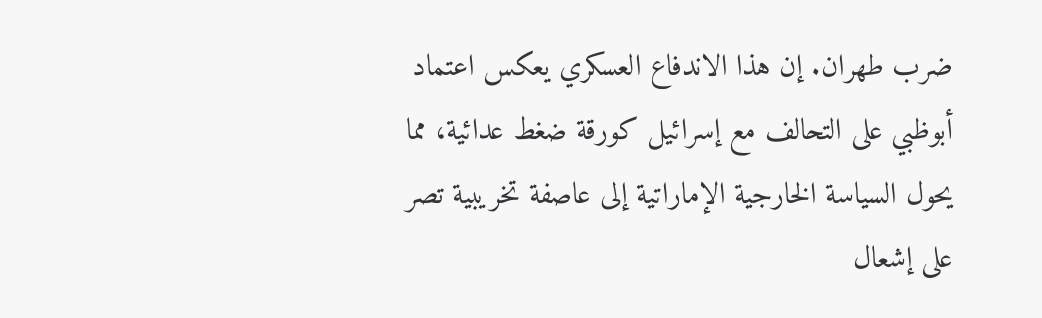ضرب طهران. إن هذا الاندفاع العسكري يعكس اعتماد أبوظبي على التحالف مع إسرائيل كورقة ضغط عدائية، مما يحول السياسة الخارجية الإماراتية إلى عاصفة تخريبية تصر على إشعال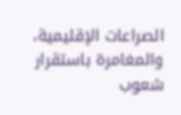الصراعات الإقليمية، والمغامرة باستقرار شعوب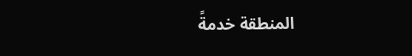المنطقة خدمةً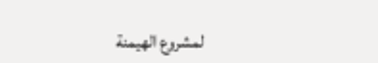لمشروع الهيمنة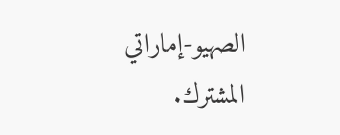الصهيو-إماراتي المشترك.